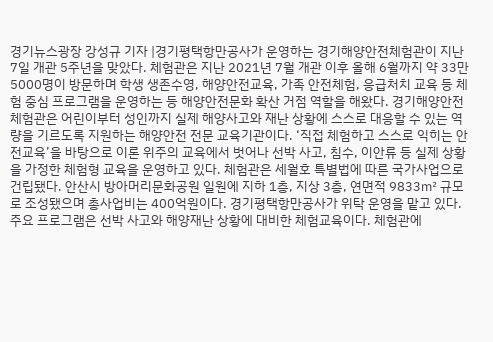경기뉴스광장 강성규 기자 |경기평택항만공사가 운영하는 경기해양안전체험관이 지난 7일 개관 5주년을 맞았다. 체험관은 지난 2021년 7월 개관 이후 올해 6월까지 약 33만5000명이 방문하며 학생 생존수영, 해양안전교육, 가족 안전체험, 응급처치 교육 등 체험 중심 프로그램을 운영하는 등 해양안전문화 확산 거점 역할을 해왔다. 경기해양안전체험관은 어린이부터 성인까지 실제 해양사고와 재난 상황에 스스로 대응할 수 있는 역량을 기르도록 지원하는 해양안전 전문 교육기관이다. ‘직접 체험하고 스스로 익히는 안전교육’을 바탕으로 이론 위주의 교육에서 벗어나 선박 사고, 침수, 이안류 등 실제 상황을 가정한 체험형 교육을 운영하고 있다. 체험관은 세월호 특별법에 따른 국가사업으로 건립됐다. 안산시 방아머리문화공원 일원에 지하 1층, 지상 3층, 연면적 9833㎡ 규모로 조성됐으며 총사업비는 400억원이다. 경기평택항만공사가 위탁 운영을 맡고 있다. 주요 프로그램은 선박 사고와 해양재난 상황에 대비한 체험교육이다. 체험관에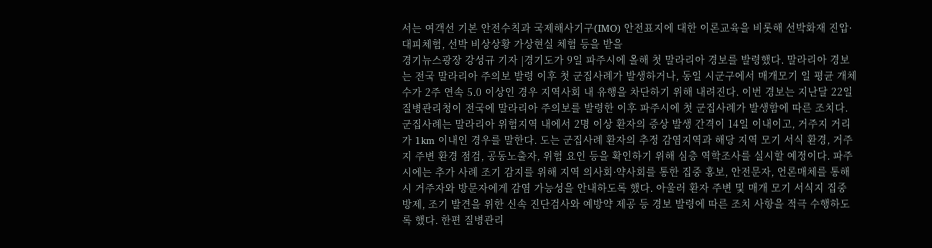서는 여객선 기본 안전수칙과 국제해사기구(IMO) 안전표지에 대한 이론교육을 비롯해 선박화재 진압·대피체험, 선박 비상상황 가상현실 체험 등을 받을
경기뉴스광장 강성규 기자 |경기도가 9일 파주시에 올해 첫 말라리아 경보를 발령했다. 말라리아 경보는 전국 말라리아 주의보 발령 이후 첫 군집사례가 발생하거나, 동일 시군구에서 매개모기 일 평균 개체수가 2주 연속 5.0 이상인 경우 지역사회 내 유행을 차단하기 위해 내려진다. 이번 경보는 지난달 22일 질병관리청이 전국에 말라리아 주의보를 발령한 이후 파주시에 첫 군집사례가 발생함에 따른 조치다. 군집사례는 말라리아 위험지역 내에서 2명 이상 환자의 증상 발생 간격이 14일 이내이고, 거주지 거리가 1km 이내인 경우를 말한다. 도는 군집사례 환자의 추정 감염지역과 해당 지역 모기 서식 환경, 거주지 주변 환경 점검, 공동노출자, 위험 요인 등을 확인하기 위해 심층 역학조사를 실시할 예정이다. 파주시에는 추가 사례 조기 감지를 위해 지역 의사회·약사회를 통한 집중 홍보, 안전문자, 언론매체를 통해 시 거주자와 방문자에게 감염 가능성을 안내하도록 했다. 아울러 환자 주변 및 매개 모기 서식지 집중 방제, 조기 발견을 위한 신속 진단검사와 예방약 제공 등 경보 발령에 따른 조치 사항을 적극 수행하도록 했다. 한편 질병관리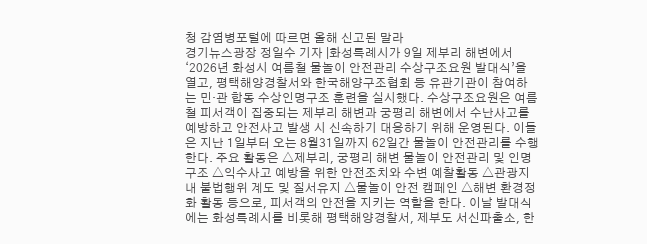청 감염병포털에 따르면 올해 신고된 말라
경기뉴스광장 정일수 기자 |화성특례시가 9일 제부리 해변에서 ‘2026년 화성시 여름철 물놀이 안전관리 수상구조요원 발대식’을 열고, 평택해양경찰서와 한국해양구조협회 등 유관기관이 참여하는 민·관 합동 수상인명구조 훈련을 실시했다. 수상구조요원은 여름철 피서객이 집중되는 제부리 해변과 궁평리 해변에서 수난사고를 예방하고 안전사고 발생 시 신속하기 대응하기 위해 운영된다. 이들은 지난 1일부터 오는 8월31일까지 62일간 물놀이 안전관리를 수행한다. 주요 활동은 △제부리, 궁평리 해변 물놀이 안전관리 및 인명구조 △익수사고 예방을 위한 안전조치와 수변 예찰활동 △관광지 내 불법행위 계도 및 질서유지 △물놀이 안전 캠페인 △해변 환경정화 활동 등으로, 피서객의 안전을 지키는 역할을 한다. 이날 발대식에는 화성특례시를 비롯해 평택해양경찰서, 제부도 서신파출소, 한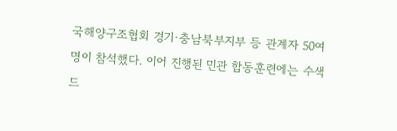국해양구조협회 경기·충남북부지부 등 관계자 50여 명이 참석했다. 이어 진행된 민관 합동훈련에는 수색드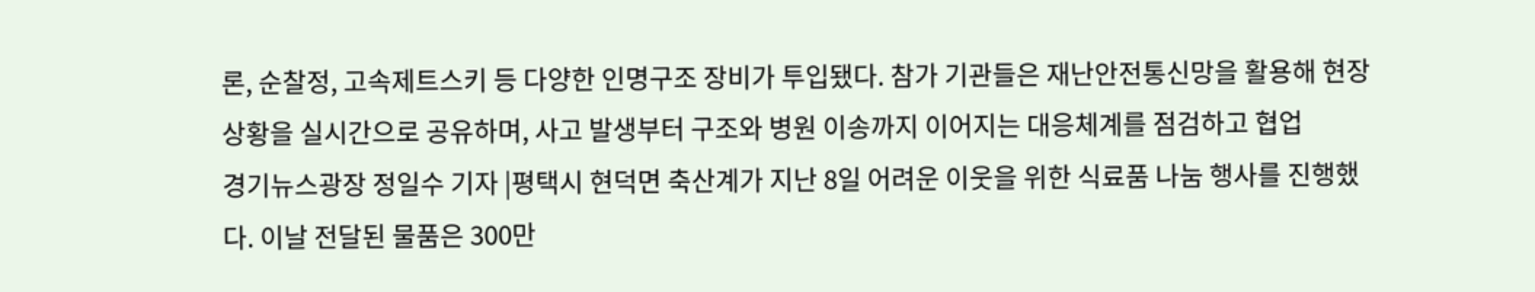론, 순찰정, 고속제트스키 등 다양한 인명구조 장비가 투입됐다. 참가 기관들은 재난안전통신망을 활용해 현장 상황을 실시간으로 공유하며, 사고 발생부터 구조와 병원 이송까지 이어지는 대응체계를 점검하고 협업
경기뉴스광장 정일수 기자 |평택시 현덕면 축산계가 지난 8일 어려운 이웃을 위한 식료품 나눔 행사를 진행했다. 이날 전달된 물품은 300만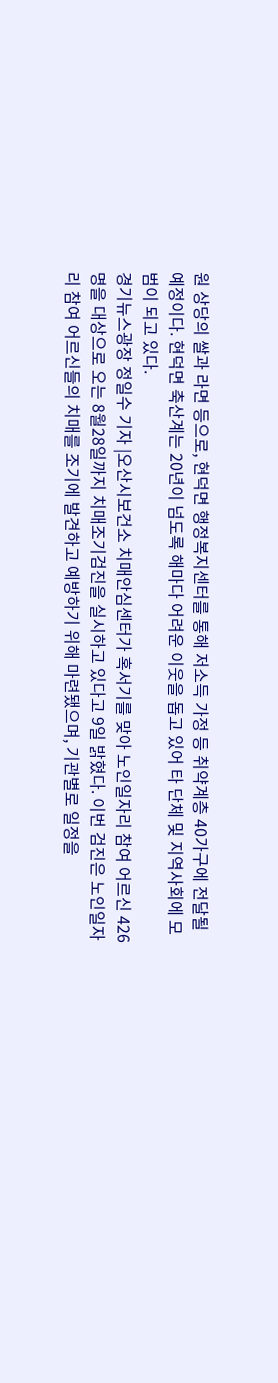원 상당의 쌀과 라면 등으로, 현덕면 행정복지센터를 통해 저소득 가정 등 취약계층 40가구에 전달될 예정이다. 현덕면 축산계는 20년이 넘도록 해마다 어려운 이웃을 돕고 있어 타 단체 및 지역사회에 모범이 되고 있다.
경기뉴스광장 정일수 기자 |오산시보건소 치매안심센터가 혹서기를 맞아 노인일자리 참여 어르신 426명을 대상으로 오는 8월28일까지 치매조기검진을 실시하고 있다고 9일 밝혔다. 이번 검진은 노인일자리 참여 어르신들의 치매를 조기에 발견하고 예방하기 위해 마련됐으며, 기관별로 일정을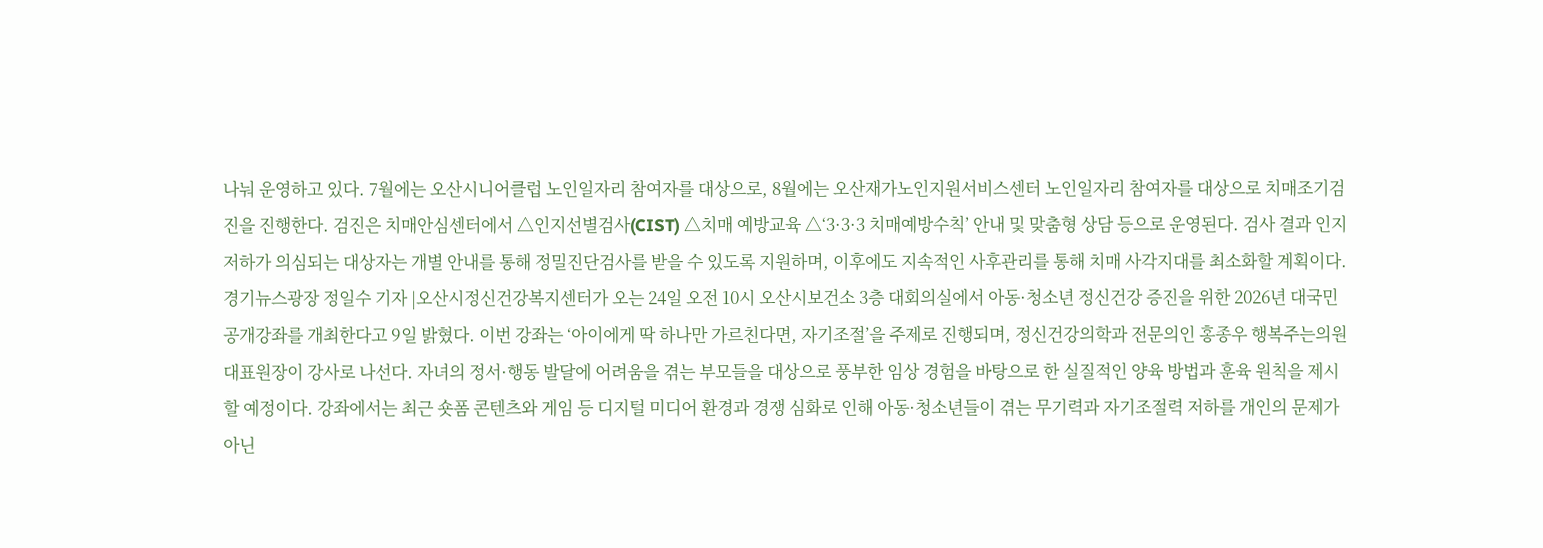나눠 운영하고 있다. 7월에는 오산시니어클럽 노인일자리 참여자를 대상으로, 8월에는 오산재가노인지원서비스센터 노인일자리 참여자를 대상으로 치매조기검진을 진행한다. 검진은 치매안심센터에서 △인지선별검사(CIST) △치매 예방교육 △‘3·3·3 치매예방수칙’ 안내 및 맞춤형 상담 등으로 운영된다. 검사 결과 인지 저하가 의심되는 대상자는 개별 안내를 통해 정밀진단검사를 받을 수 있도록 지원하며, 이후에도 지속적인 사후관리를 통해 치매 사각지대를 최소화할 계획이다.
경기뉴스광장 정일수 기자 |오산시정신건강복지센터가 오는 24일 오전 10시 오산시보건소 3층 대회의실에서 아동·청소년 정신건강 증진을 위한 2026년 대국민 공개강좌를 개최한다고 9일 밝혔다. 이번 강좌는 ‘아이에게 딱 하나만 가르친다면, 자기조절’을 주제로 진행되며, 정신건강의학과 전문의인 홍종우 행복주는의원 대표원장이 강사로 나선다. 자녀의 정서·행동 발달에 어려움을 겪는 부모들을 대상으로 풍부한 임상 경험을 바탕으로 한 실질적인 양육 방법과 훈육 원칙을 제시할 예정이다. 강좌에서는 최근 숏폼 콘텐츠와 게임 등 디지털 미디어 환경과 경쟁 심화로 인해 아동·청소년들이 겪는 무기력과 자기조절력 저하를 개인의 문제가 아닌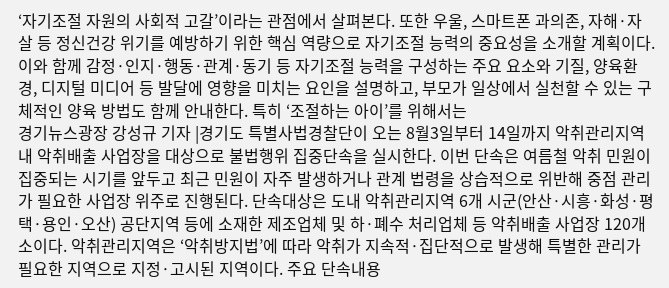‘자기조절 자원의 사회적 고갈’이라는 관점에서 살펴본다. 또한 우울, 스마트폰 과의존, 자해·자살 등 정신건강 위기를 예방하기 위한 핵심 역량으로 자기조절 능력의 중요성을 소개할 계획이다. 이와 함께 감정·인지·행동·관계·동기 등 자기조절 능력을 구성하는 주요 요소와 기질, 양육환경, 디지털 미디어 등 발달에 영향을 미치는 요인을 설명하고, 부모가 일상에서 실천할 수 있는 구체적인 양육 방법도 함께 안내한다. 특히 ‘조절하는 아이’를 위해서는
경기뉴스광장 강성규 기자 |경기도 특별사법경찰단이 오는 8월3일부터 14일까지 악취관리지역 내 악취배출 사업장을 대상으로 불법행위 집중단속을 실시한다. 이번 단속은 여름철 악취 민원이 집중되는 시기를 앞두고 최근 민원이 자주 발생하거나 관계 법령을 상습적으로 위반해 중점 관리가 필요한 사업장 위주로 진행된다. 단속대상은 도내 악취관리지역 6개 시군(안산·시흥·화성·평택·용인·오산) 공단지역 등에 소재한 제조업체 및 하·폐수 처리업체 등 악취배출 사업장 120개소이다. 악취관리지역은 ‘악취방지법’에 따라 악취가 지속적·집단적으로 발생해 특별한 관리가 필요한 지역으로 지정·고시된 지역이다. 주요 단속내용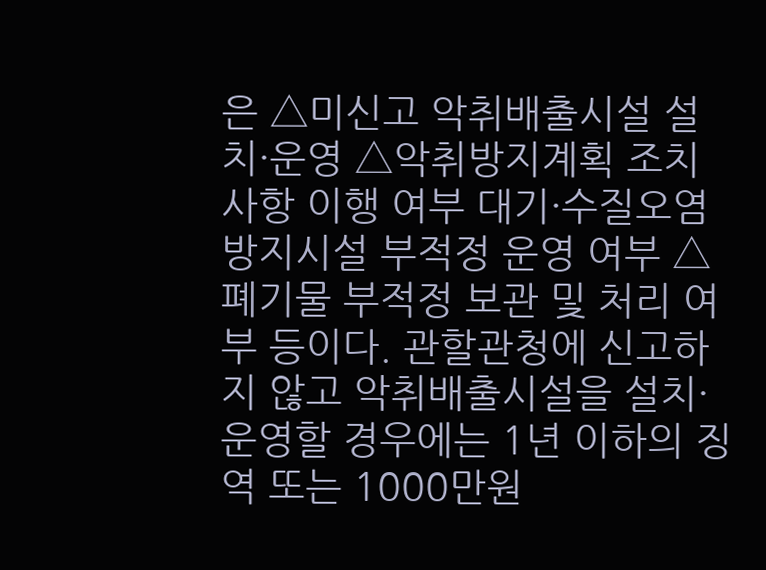은 △미신고 악취배출시설 설치·운영 △악취방지계획 조치사항 이행 여부 대기·수질오염방지시설 부적정 운영 여부 △폐기물 부적정 보관 및 처리 여부 등이다. 관할관청에 신고하지 않고 악취배출시설을 설치·운영할 경우에는 1년 이하의 징역 또는 1000만원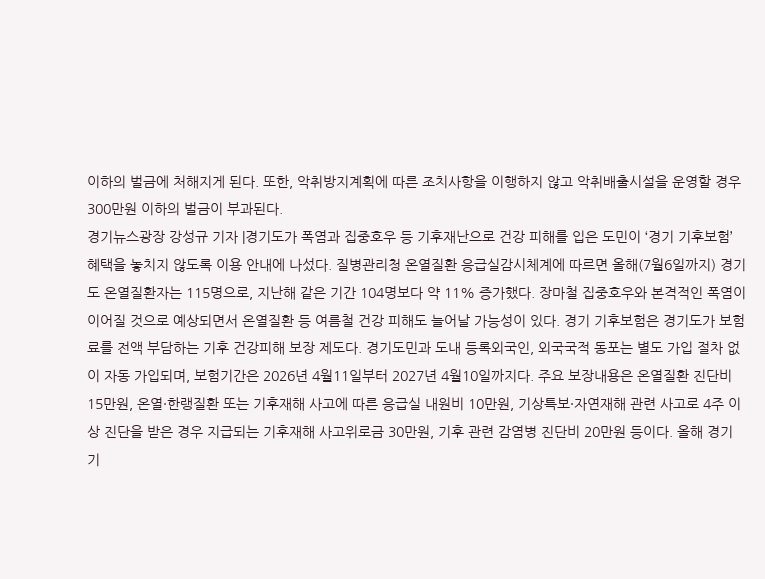이하의 벌금에 처해지게 된다. 또한, 악취방지계획에 따른 조치사항을 이행하지 않고 악취배출시설을 운영할 경우 300만원 이하의 벌금이 부과된다.
경기뉴스광장 강성규 기자 |경기도가 폭염과 집중호우 등 기후재난으로 건강 피해를 입은 도민이 ‘경기 기후보험’ 혜택을 놓치지 않도록 이용 안내에 나섰다. 질병관리청 온열질환 응급실감시체계에 따르면 올해(7월6일까지) 경기도 온열질환자는 115명으로, 지난해 같은 기간 104명보다 약 11% 증가했다. 장마철 집중호우와 본격적인 폭염이 이어질 것으로 예상되면서 온열질환 등 여름철 건강 피해도 늘어날 가능성이 있다. 경기 기후보험은 경기도가 보험료를 전액 부담하는 기후 건강피해 보장 제도다. 경기도민과 도내 등록외국인, 외국국적 동포는 별도 가입 절차 없이 자동 가입되며, 보험기간은 2026년 4월11일부터 2027년 4월10일까지다. 주요 보장내용은 온열질환 진단비 15만원, 온열·한랭질환 또는 기후재해 사고에 따른 응급실 내원비 10만원, 기상특보·자연재해 관련 사고로 4주 이상 진단을 받은 경우 지급되는 기후재해 사고위로금 30만원, 기후 관련 감염병 진단비 20만원 등이다. 올해 경기 기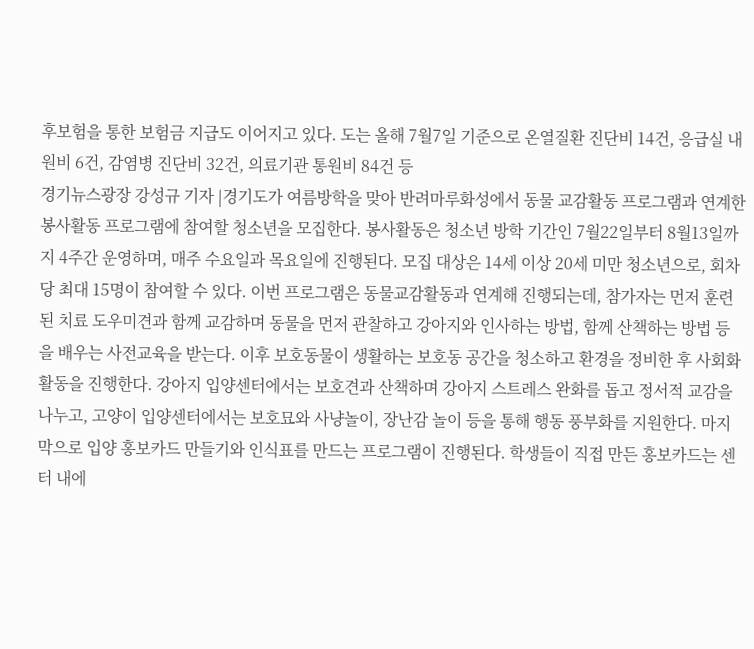후보험을 통한 보험금 지급도 이어지고 있다. 도는 올해 7월7일 기준으로 온열질환 진단비 14건, 응급실 내원비 6건, 감염병 진단비 32건, 의료기관 통원비 84건 등
경기뉴스광장 강성규 기자 |경기도가 여름방학을 맞아 반려마루화성에서 동물 교감활동 프로그램과 연계한 봉사활동 프로그램에 참여할 청소년을 모집한다. 봉사활동은 청소년 방학 기간인 7월22일부터 8월13일까지 4주간 운영하며, 매주 수요일과 목요일에 진행된다. 모집 대상은 14세 이상 20세 미만 청소년으로, 회차당 최대 15명이 참여할 수 있다. 이번 프로그램은 동물교감활동과 연계해 진행되는데, 참가자는 먼저 훈련된 치료 도우미견과 함께 교감하며 동물을 먼저 관찰하고 강아지와 인사하는 방법, 함께 산책하는 방법 등을 배우는 사전교육을 받는다. 이후 보호동물이 생활하는 보호동 공간을 청소하고 환경을 정비한 후 사회화 활동을 진행한다. 강아지 입양센터에서는 보호견과 산책하며 강아지 스트레스 완화를 돕고 정서적 교감을 나누고, 고양이 입양센터에서는 보호묘와 사냥놀이, 장난감 놀이 등을 통해 행동 풍부화를 지원한다. 마지막으로 입양 홍보카드 만들기와 인식표를 만드는 프로그램이 진행된다. 학생들이 직접 만든 홍보카드는 센터 내에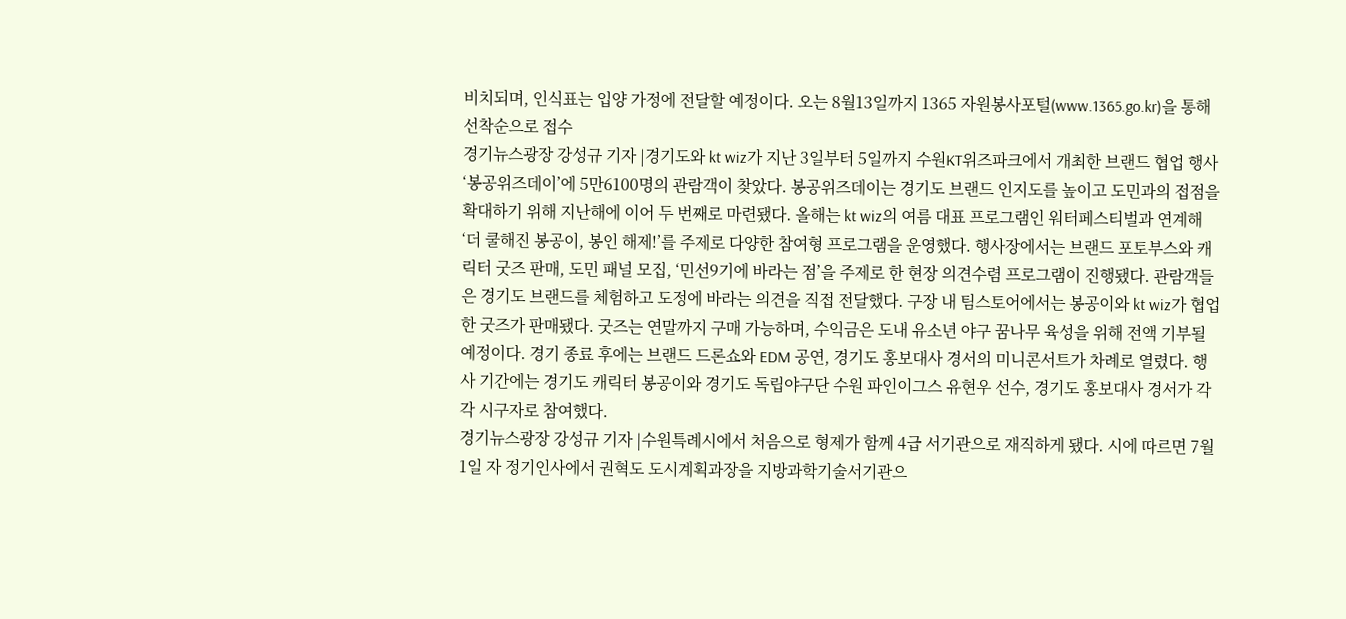비치되며, 인식표는 입양 가정에 전달할 예정이다. 오는 8월13일까지 1365 자원봉사포털(www.1365.go.kr)을 통해 선착순으로 접수
경기뉴스광장 강성규 기자 |경기도와 kt wiz가 지난 3일부터 5일까지 수원KT위즈파크에서 개최한 브랜드 협업 행사 ‘봉공위즈데이’에 5만6100명의 관람객이 찾았다. 봉공위즈데이는 경기도 브랜드 인지도를 높이고 도민과의 접점을 확대하기 위해 지난해에 이어 두 번째로 마련됐다. 올해는 kt wiz의 여름 대표 프로그램인 워터페스티벌과 연계해 ‘더 쿨해진 봉공이, 봉인 해제!’를 주제로 다양한 참여형 프로그램을 운영했다. 행사장에서는 브랜드 포토부스와 캐릭터 굿즈 판매, 도민 패널 모집, ‘민선9기에 바라는 점’을 주제로 한 현장 의견수렴 프로그램이 진행됐다. 관람객들은 경기도 브랜드를 체험하고 도정에 바라는 의견을 직접 전달했다. 구장 내 팀스토어에서는 봉공이와 kt wiz가 협업한 굿즈가 판매됐다. 굿즈는 연말까지 구매 가능하며, 수익금은 도내 유소년 야구 꿈나무 육성을 위해 전액 기부될 예정이다. 경기 종료 후에는 브랜드 드론쇼와 EDM 공연, 경기도 홍보대사 경서의 미니콘서트가 차례로 열렸다. 행사 기간에는 경기도 캐릭터 봉공이와 경기도 독립야구단 수원 파인이그스 유현우 선수, 경기도 홍보대사 경서가 각각 시구자로 참여했다.
경기뉴스광장 강성규 기자 |수원특례시에서 처음으로 형제가 함께 4급 서기관으로 재직하게 됐다. 시에 따르면 7월1일 자 정기인사에서 권혁도 도시계획과장을 지방과학기술서기관으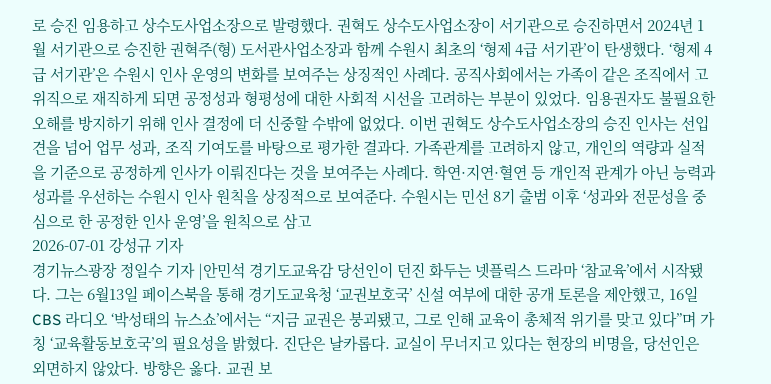로 승진 임용하고 상수도사업소장으로 발령했다. 권혁도 상수도사업소장이 서기관으로 승진하면서 2024년 1월 서기관으로 승진한 권혁주(형) 도서관사업소장과 함께 수원시 최초의 ‘형제 4급 서기관’이 탄생했다. ‘형제 4급 서기관’은 수원시 인사 운영의 변화를 보여주는 상징적인 사례다. 공직사회에서는 가족이 같은 조직에서 고위직으로 재직하게 되면 공정성과 형평성에 대한 사회적 시선을 고려하는 부분이 있었다. 임용권자도 불필요한 오해를 방지하기 위해 인사 결정에 더 신중할 수밖에 없었다. 이번 권혁도 상수도사업소장의 승진 인사는 선입견을 넘어 업무 성과, 조직 기여도를 바탕으로 평가한 결과다. 가족관계를 고려하지 않고, 개인의 역량과 실적을 기준으로 공정하게 인사가 이뤄진다는 것을 보여주는 사례다. 학연·지연·혈연 등 개인적 관계가 아닌 능력과 성과를 우선하는 수원시 인사 원칙을 상징적으로 보여준다. 수원시는 민선 8기 출범 이후 ‘성과와 전문성을 중심으로 한 공정한 인사 운영’을 원칙으로 삼고
2026-07-01 강성규 기자
경기뉴스광장 정일수 기자 |안민석 경기도교육감 당선인이 던진 화두는 넷플릭스 드라마 ‘참교육’에서 시작됐다. 그는 6월13일 페이스북을 통해 경기도교육청 ‘교권보호국’ 신설 여부에 대한 공개 토론을 제안했고, 16일 CBS 라디오 ‘박성태의 뉴스쇼’에서는 “지금 교권은 붕괴됐고, 그로 인해 교육이 총체적 위기를 맞고 있다”며 가칭 ‘교육활동보호국’의 필요성을 밝혔다. 진단은 날카롭다. 교실이 무너지고 있다는 현장의 비명을, 당선인은 외면하지 않았다. 방향은 옳다. 교권 보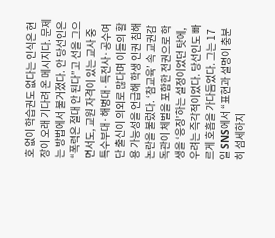호 없이 학습권도 없다는 인식은 현장이 오래 기다려 온 메시지다. 문제는 방법에서 불거졌다. 안 당선인은 “폭력은 절대 안 된다”고 선을 그으면서도, 교원 자격이 있는 교사 중 특수부대·해병대·특전사·공수여단 출신이 의외로 많다며 이들의 활용 가능성을 언급해 학생 인권 침해 논란을 불렀다. ‘참교육’ 속 교권감독관이 체벌을 포함한 전권으로 학생을 ‘응징’하는 설정이었던 탓에, 우려는 즉각적이었다. 당선인도 빠르게 호흡을 가다듬었다. 그는 17일 SNS에서 “표현과 설명이 충분히 섬세하지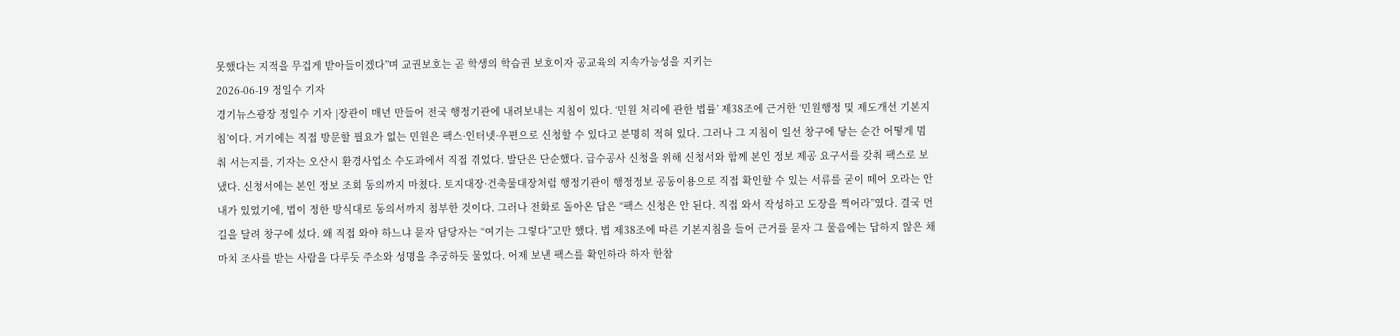못했다는 지적을 무겁게 받아들이겠다”며 교권보호는 곧 학생의 학습권 보호이자 공교육의 지속가능성을 지키는
2026-06-19 정일수 기자
경기뉴스광장 정일수 기자 |장관이 매년 만들어 전국 행정기관에 내려보내는 지침이 있다. ‘민원 처리에 관한 법률’ 제38조에 근거한 ‘민원행정 및 제도개선 기본지침’이다. 거기에는 직접 방문할 필요가 없는 민원은 팩스·인터넷·우편으로 신청할 수 있다고 분명히 적혀 있다. 그러나 그 지침이 일선 창구에 닿는 순간 어떻게 멈춰 서는지를, 기자는 오산시 환경사업소 수도과에서 직접 겪었다. 발단은 단순했다. 급수공사 신청을 위해 신청서와 함께 본인 정보 제공 요구서를 갖춰 팩스로 보냈다. 신청서에는 본인 정보 조회 동의까지 마쳤다. 토지대장·건축물대장처럼 행정기관이 행정정보 공동이용으로 직접 확인할 수 있는 서류를 굳이 떼어 오라는 안내가 있었기에, 법이 정한 방식대로 동의서까지 첨부한 것이다. 그러나 전화로 돌아온 답은 “팩스 신청은 안 된다. 직접 와서 작성하고 도장을 찍어라”였다. 결국 먼 길을 달려 창구에 섰다. 왜 직접 와야 하느냐 묻자 담당자는 “여기는 그렇다”고만 했다. 법 제38조에 따른 기본지침을 들어 근거를 묻자 그 물음에는 답하지 않은 채 마치 조사를 받는 사람을 다루듯 주소와 성명을 추궁하듯 물었다. 어제 보낸 팩스를 확인하라 하자 한참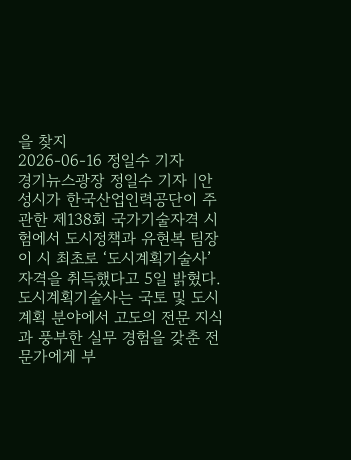을 찾지
2026-06-16 정일수 기자
경기뉴스광장 정일수 기자 |안성시가 한국산업인력공단이 주관한 제138회 국가기술자격 시험에서 도시정책과 유현복 팀장이 시 최초로 ‘도시계획기술사’ 자격을 취득했다고 5일 밝혔다. 도시계획기술사는 국토 및 도시계획 분야에서 고도의 전문 지식과 풍부한 실무 경험을 갖춘 전문가에게 부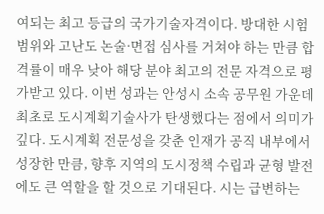여되는 최고 등급의 국가기술자격이다. 방대한 시험 범위와 고난도 논술·면접 심사를 거쳐야 하는 만큼 합격률이 매우 낮아 해당 분야 최고의 전문 자격으로 평가받고 있다. 이번 성과는 안성시 소속 공무원 가운데 최초로 도시계획기술사가 탄생했다는 점에서 의미가 깊다. 도시계획 전문성을 갖춘 인재가 공직 내부에서 성장한 만큼, 향후 지역의 도시정책 수립과 균형 발전에도 큰 역할을 할 것으로 기대된다. 시는 급변하는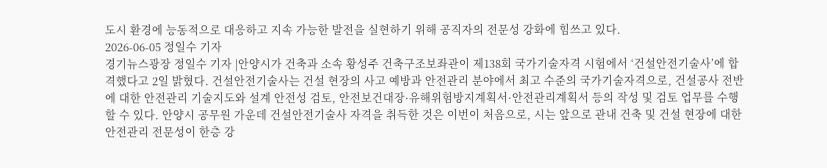도시 환경에 능동적으로 대응하고 지속 가능한 발전을 실현하기 위해 공직자의 전문성 강화에 힘쓰고 있다.
2026-06-05 정일수 기자
경기뉴스광장 정일수 기자 |안양시가 건축과 소속 황성주 건축구조보좌관이 제138회 국가기술자격 시험에서 ‘건설안전기술사’에 합격했다고 2일 밝혔다. 건설안전기술사는 건설 현장의 사고 예방과 안전관리 분야에서 최고 수준의 국가기술자격으로, 건설공사 전반에 대한 안전관리 기술지도와 설계 안전성 검토, 안전보건대장·유해위험방지계획서·안전관리계획서 등의 작성 및 검토 업무를 수행할 수 있다. 안양시 공무원 가운데 건설안전기술사 자격을 취득한 것은 이번이 처음으로, 시는 앞으로 관내 건축 및 건설 현장에 대한 안전관리 전문성이 한층 강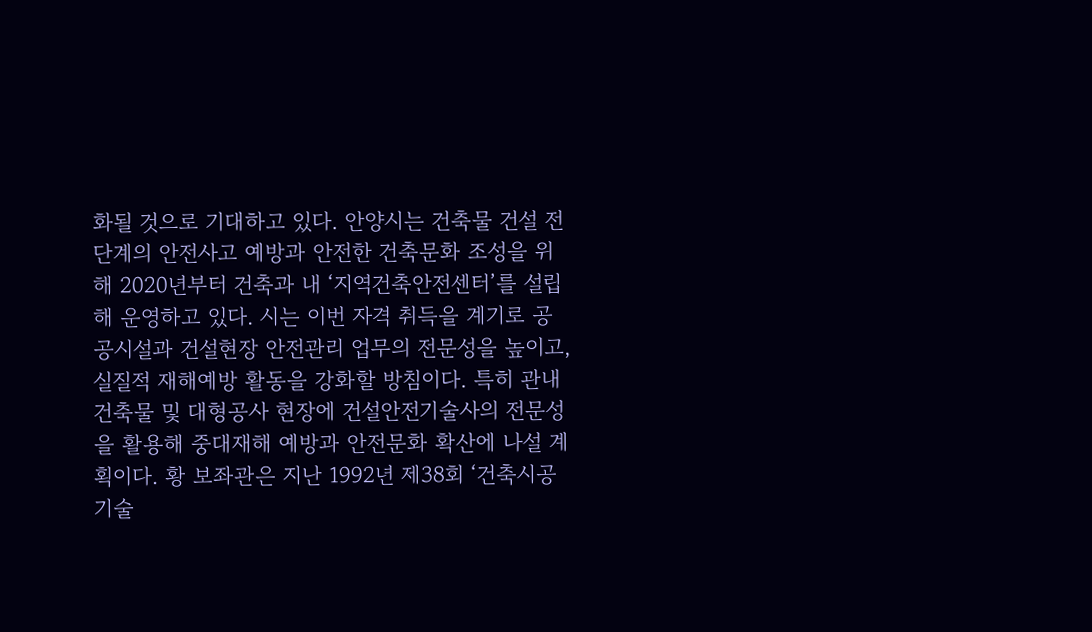화될 것으로 기대하고 있다. 안양시는 건축물 건설 전 단계의 안전사고 예방과 안전한 건축문화 조성을 위해 2020년부터 건축과 내 ‘지역건축안전센터’를 설립해 운영하고 있다. 시는 이번 자격 취득을 계기로 공공시설과 건설현장 안전관리 업무의 전문성을 높이고, 실질적 재해예방 활동을 강화할 방침이다. 특히 관내 건축물 및 대형공사 현장에 건설안전기술사의 전문성을 활용해 중대재해 예방과 안전문화 확산에 나설 계획이다. 황 보좌관은 지난 1992년 제38회 ‘건축시공기술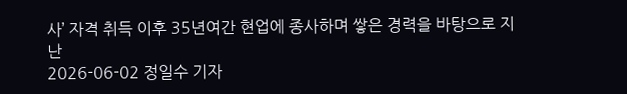사’ 자격 취득 이후 35년여간 현업에 종사하며 쌓은 경력을 바탕으로 지난
2026-06-02 정일수 기자